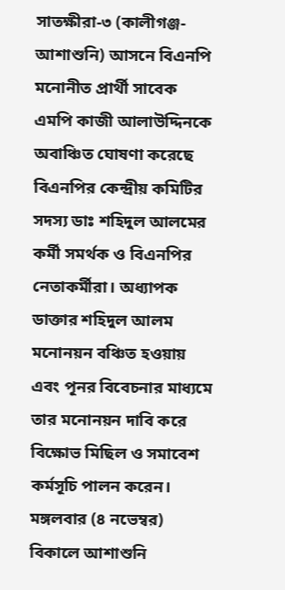সাতক্ষীরা-৩ (কালীগঞ্জ-আশাশুনি) আসনে বিএনপি মনোনীত প্রার্থী সাবেক এমপি কাজী আলাউদ্দিনকে অবাঞ্চিত ঘোষণা করেছে বিএনপির কেন্দ্রীয় কমিটির সদস্য ডাঃ শহিদুল আলমের কর্মী সমর্থক ও বিএনপির নেতাকর্মীরা। অধ্যাপক ডাক্তার শহিদুল আলম মনোনয়ন বঞ্চিত হওয়ায় এবং পূনর বিবেচনার মাধ্যমে তার মনোনয়ন দাবি করে বিক্ষোভ মিছিল ও সমাবেশ কর্মসূচি পালন করেন।
মঙ্গলবার (৪ নভেম্বর) বিকালে আশাশুনি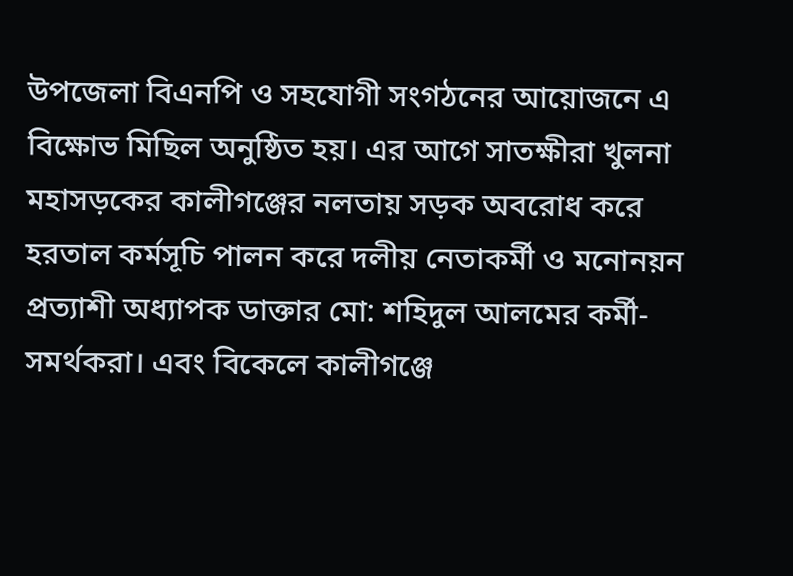উপজেলা বিএনপি ও সহযোগী সংগঠনের আয়োজনে এ বিক্ষোভ মিছিল অনুষ্ঠিত হয়। এর আগে সাতক্ষীরা খুলনা মহাসড়কের কালীগঞ্জের নলতায় সড়ক অবরোধ করে হরতাল কর্মসূচি পালন করে দলীয় নেতাকর্মী ও মনোনয়ন প্রত্যাশী অধ্যাপক ডাক্তার মো: শহিদুল আলমের কর্মী-সমর্থকরা। এবং বিকেলে কালীগঞ্জে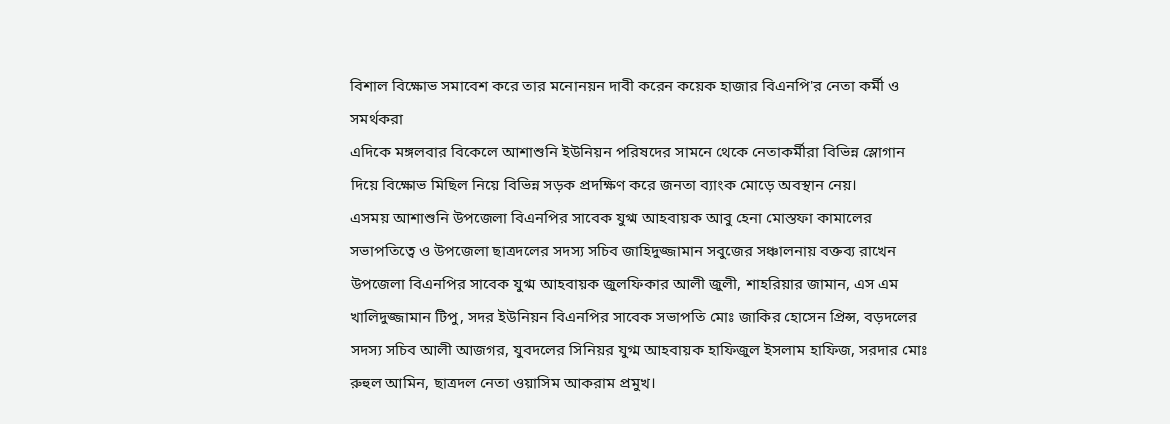বিশাল বিক্ষোভ সমাবেশ করে তার মনোনয়ন দাবী করেন কয়েক হাজার বিএনপি'র নেতা কর্মী ও সমর্থকরা
এদিকে মঙ্গলবার বিকেলে আশাশুনি ইউনিয়ন পরিষদের সামনে থেকে নেতাকর্মীরা বিভিন্ন স্লোগান দিয়ে বিক্ষোভ মিছিল নিয়ে বিভিন্ন সড়ক প্রদক্ষিণ করে জনতা ব্যাংক মোড়ে অবস্থান নেয়।
এসময় আশাশুনি উপজেলা বিএনপির সাবেক যুগ্ম আহবায়ক আবু হেনা মোস্তফা কামালের সভাপতিত্বে ও উপজেলা ছাত্রদলের সদস্য সচিব জাহিদুজ্জামান সবুজের সঞ্চালনায় বক্তব্য রাখেন উপজেলা বিএনপির সাবেক যুগ্ম আহবায়ক জুলফিকার আলী জুলী, শাহরিয়ার জামান, এস এম খালিদুজ্জামান টিপু, সদর ইউনিয়ন বিএনপির সাবেক সভাপতি মোঃ জাকির হোসেন প্রিন্স, বড়দলের সদস্য সচিব আলী আজগর, যুবদলের সিনিয়র যুগ্ম আহবায়ক হাফিজুল ইসলাম হাফিজ, সরদার মোঃ রুহুল আমিন, ছাত্রদল নেতা ওয়াসিম আকরাম প্রমুখ।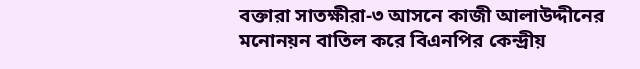বক্তারা সাতক্ষীরা-৩ আসনে কাজী আলাউদ্দীনের মনোনয়ন বাতিল করে বিএনপির কেন্দ্রীয়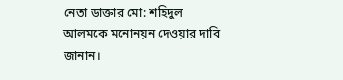নেতা ডাক্তার মো: শহিদুল আলমকে মনোনয়ন দেওয়ার দাবি জানান।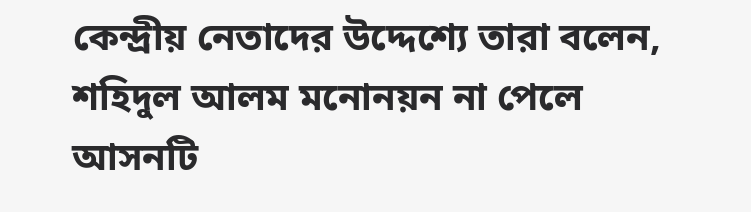কেন্দ্রীয় নেতাদের উদ্দেশ্যে তারা বলেন, শহিদুল আলম মনোনয়ন না পেলে আসনটি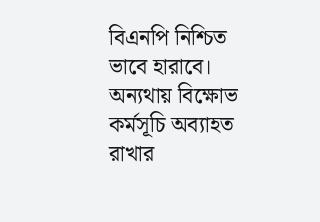বিএনপি নিশ্চিত ভাবে হারাবে। অন্যথায় বিক্ষোভ কর্মসূচি অব্যাহত রাখার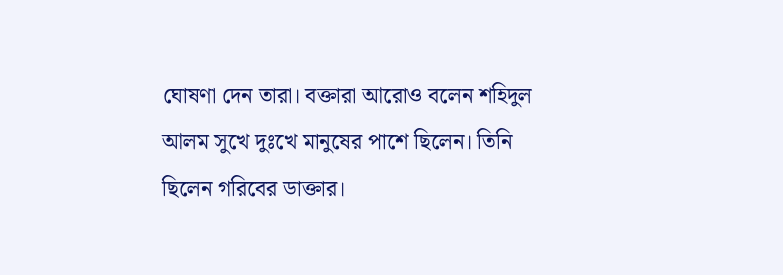ঘোষণা দেন তারা। বক্তারা আরোও বলেন শহিদুল আলম সুখে দুঃখে মানুষের পাশে ছিলেন। তিনি ছিলেন গরিবের ডাক্তার।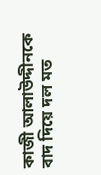কাজী আলাউদ্দীনকে বাদ দিয়ে দল মত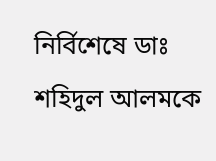নির্বিশেষে ডাঃ শহিদুল আলমকে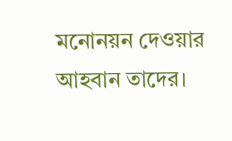মনোনয়ন দেওয়ার আহবান তাদের।